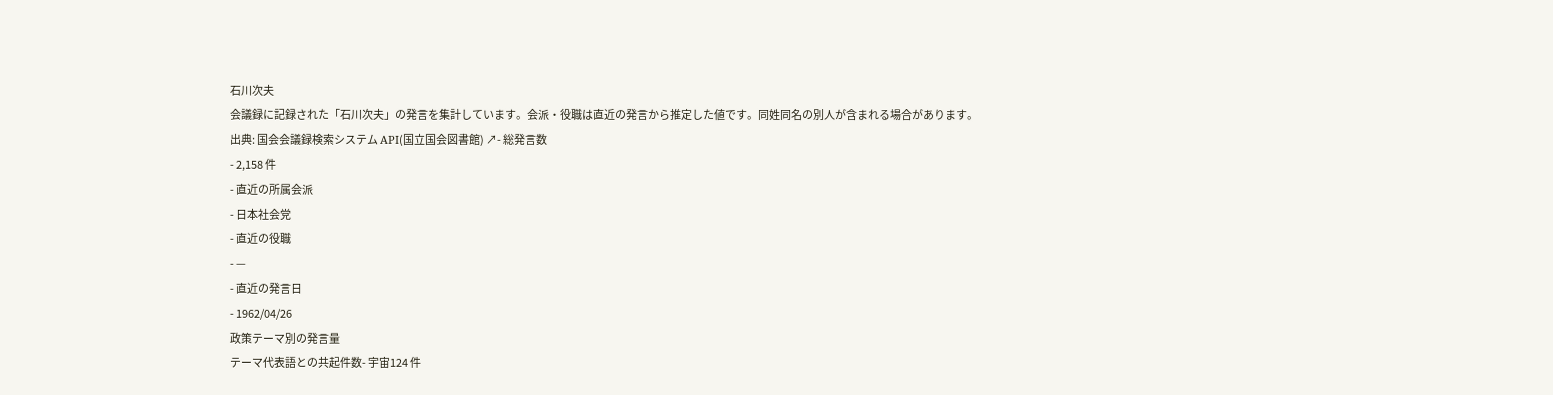石川次夫
会議録に記録された「石川次夫」の発言を集計しています。会派・役職は直近の発言から推定した値です。同姓同名の別人が含まれる場合があります。
出典: 国会会議録検索システム API(国立国会図書館) ↗- 総発言数
- 2,158 件
- 直近の所属会派
- 日本社会党
- 直近の役職
- —
- 直近の発言日
- 1962/04/26
政策テーマ別の発言量
テーマ代表語との共起件数- 宇宙124 件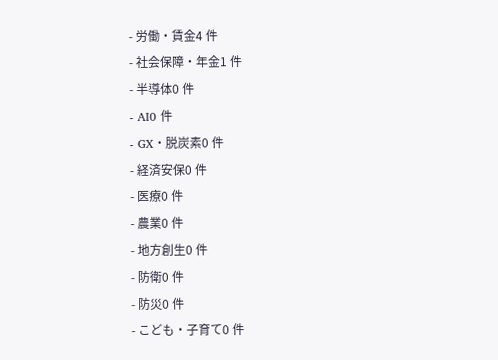- 労働・賃金4 件
- 社会保障・年金1 件
- 半導体0 件
- AI0 件
- GX・脱炭素0 件
- 経済安保0 件
- 医療0 件
- 農業0 件
- 地方創生0 件
- 防衛0 件
- 防災0 件
- こども・子育て0 件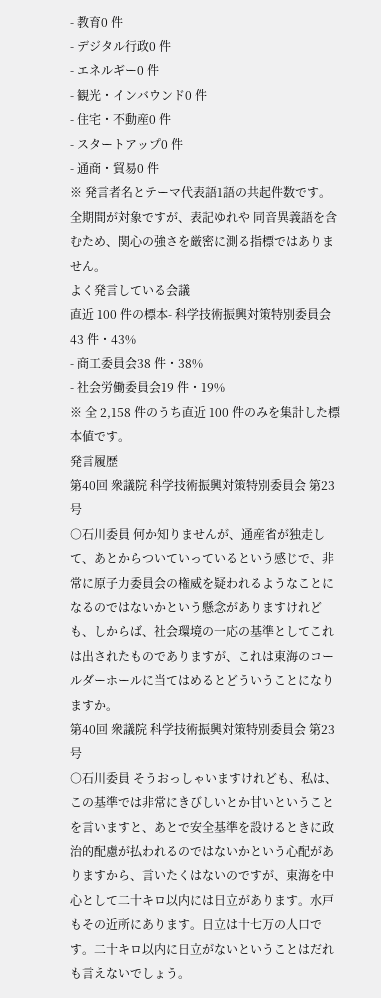- 教育0 件
- デジタル行政0 件
- エネルギー0 件
- 観光・インバウンド0 件
- 住宅・不動産0 件
- スタートアップ0 件
- 通商・貿易0 件
※ 発言者名とテーマ代表語1語の共起件数です。全期間が対象ですが、表記ゆれや 同音異義語を含むため、関心の強さを厳密に測る指標ではありません。
よく発言している会議
直近 100 件の標本- 科学技術振興対策特別委員会43 件・43%
- 商工委員会38 件・38%
- 社会労働委員会19 件・19%
※ 全 2,158 件のうち直近 100 件のみを集計した標本値です。
発言履歴
第40回 衆議院 科学技術振興対策特別委員会 第23号
○石川委員 何か知りませんが、通産省が独走して、あとからついていっているという感じで、非常に原子力委員会の権威を疑われるようなことになるのではないかという懸念がありますけれども、しからば、社会環境の一応の基準としてこれは出されたものでありますが、これは東海のコールダーホールに当てはめるとどういうことになりますか。
第40回 衆議院 科学技術振興対策特別委員会 第23号
○石川委員 そうおっしゃいますけれども、私は、この基準では非常にきびしいとか甘いということを言いますと、あとで安全基準を設けるときに政治的配慮が払われるのではないかという心配がありますから、言いたくはないのですが、東海を中心として二十キロ以内には日立があります。水戸もその近所にあります。日立は十七万の人口です。二十キロ以内に日立がないということはだれも言えないでしょう。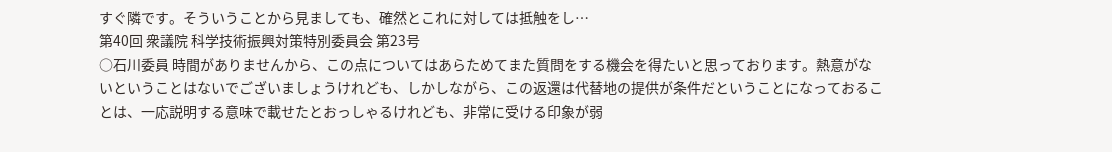すぐ隣です。そういうことから見ましても、確然とこれに対しては抵触をし…
第40回 衆議院 科学技術振興対策特別委員会 第23号
○石川委員 時間がありませんから、この点についてはあらためてまた質問をする機会を得たいと思っております。熱意がないということはないでございましょうけれども、しかしながら、この返還は代替地の提供が条件だということになっておることは、一応説明する意味で載せたとおっしゃるけれども、非常に受ける印象が弱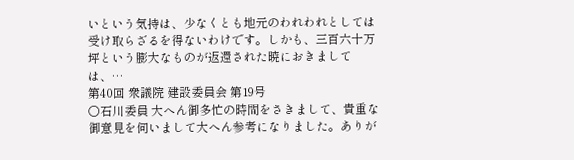いという気持は、少なくとも地元のわれわれとしては受け取らざるを得ないわけです。しかも、三百六十万坪という膨大なものが返還された暁におきましては、…
第40回 衆議院 建設委員会 第19号
○石川委員 大へん御多忙の時間をさきまして、貴重な御意見を伺いまして大へん参考になりました。ありが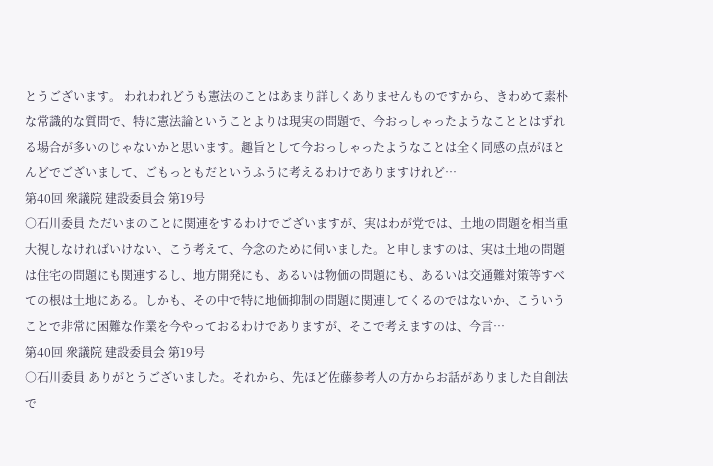とうございます。 われわれどうも憲法のことはあまり詳しくありませんものですから、きわめて素朴な常識的な質問で、特に憲法論ということよりは現実の問題で、今おっしゃったようなこととはずれる場合が多いのじゃないかと思います。趣旨として今おっしゃったようなことは全く同感の点がほとんどでございまして、ごもっともだというふうに考えるわけでありますけれど…
第40回 衆議院 建設委員会 第19号
○石川委員 ただいまのことに関連をするわけでございますが、実はわが党では、土地の問題を相当重大視しなければいけない、こう考えて、今念のために伺いました。と申しますのは、実は土地の問題は住宅の問題にも関連するし、地方開発にも、あるいは物価の問題にも、あるいは交通難対策等すべての根は土地にある。しかも、その中で特に地価抑制の問題に関連してくるのではないか、こういうことで非常に困難な作業を今やっておるわけでありますが、そこで考えますのは、今言…
第40回 衆議院 建設委員会 第19号
○石川委員 ありがとうございました。それから、先ほど佐藤参考人の方からお話がありました自創法で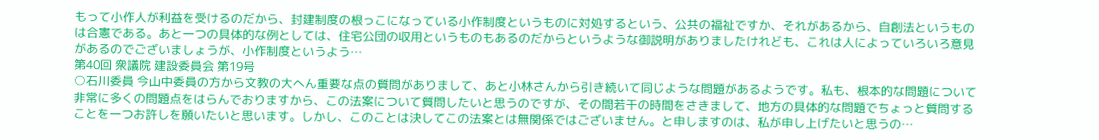もって小作人が利益を受けるのだから、封建制度の根っこになっている小作制度というものに対処するという、公共の福祉ですか、それがあるから、自創法というものは合憲である。あと一つの具体的な例としては、住宅公団の収用というものもあるのだからというような御説明がありましたけれども、これは人によっていろいろ意見があるのでございましょうが、小作制度というよう…
第40回 衆議院 建設委員会 第19号
○石川委員 今山中委員の方から文教の大へん重要な点の質問がありまして、あと小林さんから引き続いて同じような問題があるようです。私も、根本的な問題について非常に多くの問題点をはらんでおりますから、この法案について質問したいと思うのですが、その間若干の時間をさきまして、地方の具体的な問題でちょっと質問することを一つお許しを願いたいと思います。しかし、このことは決してこの法案とは無関係ではございません。と申しますのは、私が申し上げたいと思うの…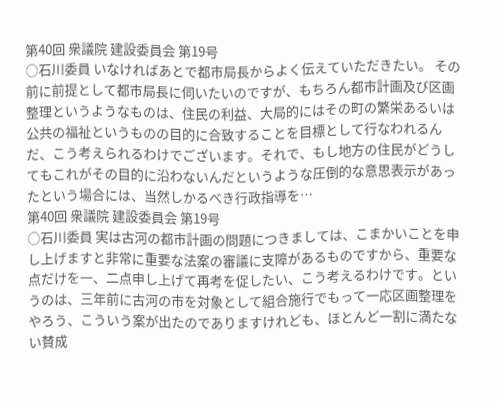第40回 衆議院 建設委員会 第19号
○石川委員 いなければあとで都市局長からよく伝えていただきたい。 その前に前提として都市局長に伺いたいのですが、もちろん都市計画及び区画整理というようなものは、住民の利益、大局的にはその町の繁栄あるいは公共の福祉というものの目的に合致することを目標として行なわれるんだ、こう考えられるわけでございます。それで、もし地方の住民がどうしてもこれがその目的に沿わないんだというような圧倒的な意思表示があったという場合には、当然しかるべき行政指導を…
第40回 衆議院 建設委員会 第19号
○石川委員 実は古河の都市計画の問題につきましては、こまかいことを申し上げますと非常に重要な法案の審議に支障があるものですから、重要な点だけを一、二点申し上げて再考を促したい、こう考えるわけです。というのは、三年前に古河の市を対象として組合施行でもって一応区画整理をやろう、こういう案が出たのでありますけれども、ほとんど一割に満たない賛成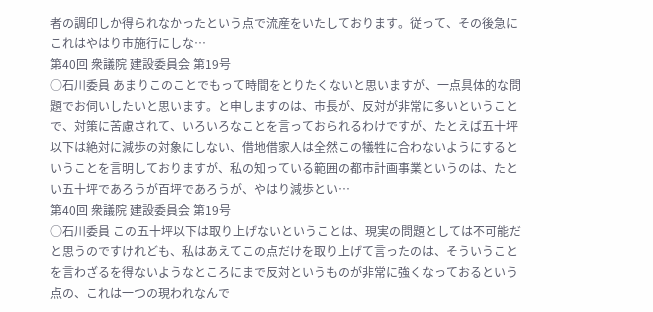者の調印しか得られなかったという点で流産をいたしております。従って、その後急にこれはやはり市施行にしな…
第40回 衆議院 建設委員会 第19号
○石川委員 あまりこのことでもって時間をとりたくないと思いますが、一点具体的な問題でお伺いしたいと思います。と申しますのは、市長が、反対が非常に多いということで、対策に苦慮されて、いろいろなことを言っておられるわけですが、たとえば五十坪以下は絶対に減歩の対象にしない、借地借家人は全然この犠牲に合わないようにするということを言明しておりますが、私の知っている範囲の都市計画事業というのは、たとい五十坪であろうが百坪であろうが、やはり減歩とい…
第40回 衆議院 建設委員会 第19号
○石川委員 この五十坪以下は取り上げないということは、現実の問題としては不可能だと思うのですけれども、私はあえてこの点だけを取り上げて言ったのは、そういうことを言わざるを得ないようなところにまで反対というものが非常に強くなっておるという点の、これは一つの現われなんで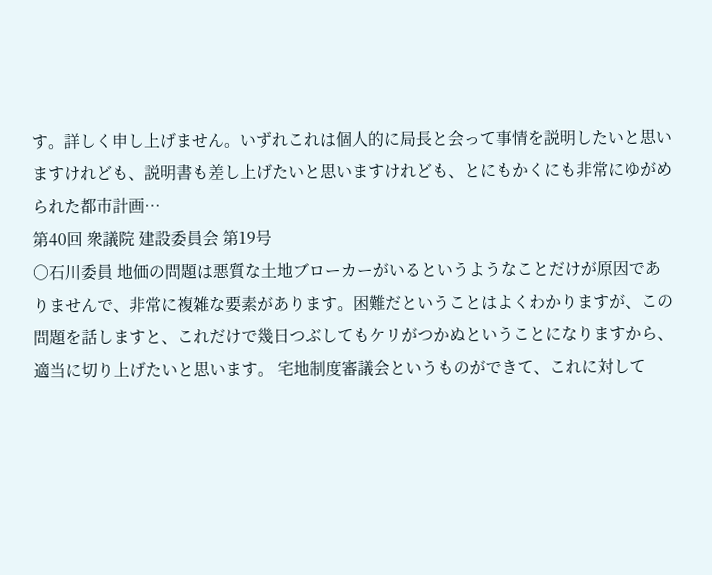す。詳しく申し上げません。いずれこれは個人的に局長と会って事情を説明したいと思いますけれども、説明書も差し上げたいと思いますけれども、とにもかくにも非常にゆがめられた都市計画…
第40回 衆議院 建設委員会 第19号
○石川委員 地価の問題は悪質な土地ブローカーがいるというようなことだけが原因でありませんで、非常に複雑な要素があります。困難だということはよくわかりますが、この問題を話しますと、これだけで幾日つぶしてもケリがつかぬということになりますから、適当に切り上げたいと思います。 宅地制度審議会というものができて、これに対して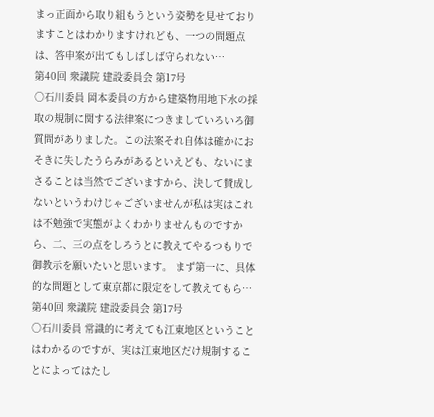まっ正面から取り組もうという姿勢を見せておりますことはわかりますけれども、一つの問題点は、答申案が出てもしばしば守られない…
第40回 衆議院 建設委員会 第17号
○石川委員 岡本委員の方から建築物用地下水の採取の規制に関する法律案につきましていろいろ御質問がありました。この法案それ自体は確かにおそきに失したうらみがあるといえども、ないにまさることは当然でございますから、決して賛成しないというわけじゃございませんが私は実はこれは不勉強で実態がよくわかりませんものですから、二、三の点をしろうとに教えてやるつもりで御教示を願いたいと思います。 まず第一に、具体的な問題として東京都に限定をして教えてもら…
第40回 衆議院 建設委員会 第17号
○石川委員 常識的に考えても江東地区ということはわかるのですが、実は江東地区だけ規制することによってはたし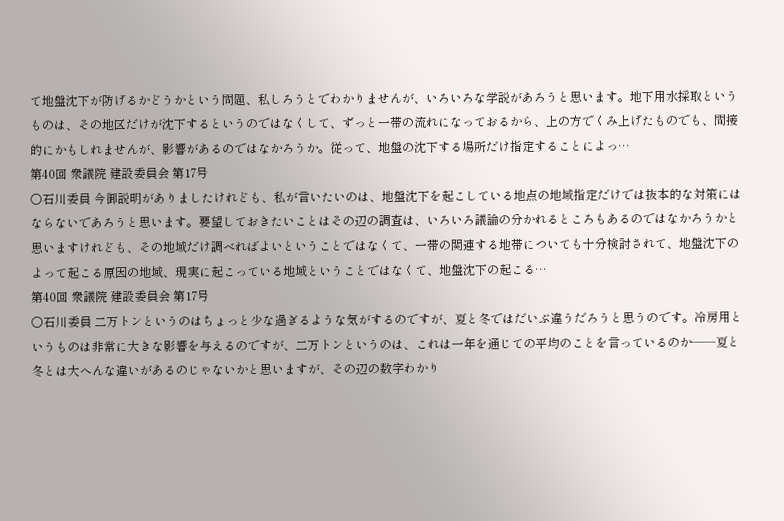て地盤沈下が防げるかどうかという問題、私しろうとでわかりませんが、いろいろな学説があろうと思います。地下用水採取というものは、その地区だけが沈下するというのではなくして、ずっと一帯の流れになっておるから、上の方でくみ上げたものでも、間接的にかもしれませんが、影響があるのではなかろうか。従って、地盤の沈下する場所だけ指定することによっ…
第40回 衆議院 建設委員会 第17号
○石川委員 今御説明がありましたけれども、私が言いたいのは、地盤沈下を起こしている地点の地域指定だけでは抜本的な対策にはならないであろうと思います。要望しておきたいことはその辺の調査は、いろいろ議論の分かれるところもあるのではなかろうかと思いますけれども、その地域だけ調べればよいということではなくて、一帯の関連する地帯についても十分検討されて、地盤沈下のよって起こる原因の地域、現実に起こっている地域ということではなくて、地盤沈下の起こる…
第40回 衆議院 建設委員会 第17号
○石川委員 二万トンというのはちょっと少な過ぎるような気がするのですが、夏と冬ではだいぶ違うだろうと思うのです。冷房用というものは非常に大きな影響を与えるのですが、二万トンというのは、これは一年を通じての平均のことを言っているのか——夏と冬とは大へんな違いがあるのじゃないかと思いますが、その辺の数字わかり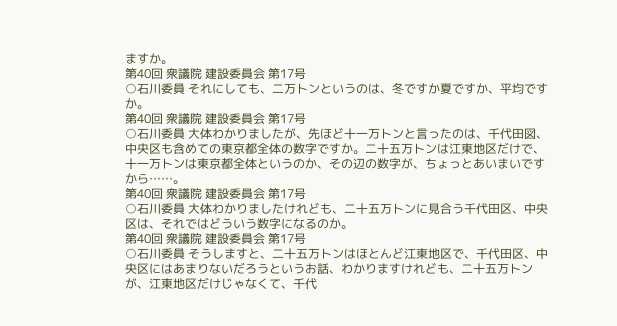ますか。
第40回 衆議院 建設委員会 第17号
○石川委員 それにしても、二万トンというのは、冬ですか夏ですか、平均ですか。
第40回 衆議院 建設委員会 第17号
○石川委員 大体わかりましたが、先ほど十一万トンと言ったのは、千代田図、中央区も含めての東京都全体の数字ですか。二十五万トンは江東地区だけで、十一万トンは東京都全体というのか、その辺の数字が、ちょっとあいまいですから……。
第40回 衆議院 建設委員会 第17号
○石川委員 大体わかりましたけれども、二十五万トンに見合う千代田区、中央区は、それではどういう数字になるのか。
第40回 衆議院 建設委員会 第17号
○石川委員 そうしますと、二十五万トンはほとんど江東地区で、千代田区、中央区にはあまりないだろうというお話、わかりますけれども、二十五万トンが、江東地区だけじゃなくて、千代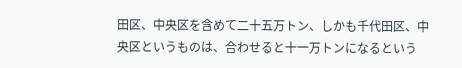田区、中央区を含めて二十五万トン、しかも千代田区、中央区というものは、合わせると十一万トンになるという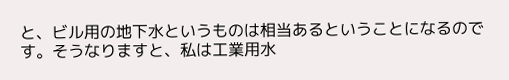と、ビル用の地下水というものは相当あるということになるのです。そうなりますと、私は工業用水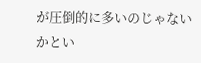が圧倒的に多いのじゃないかとい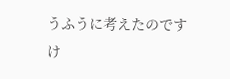うふうに考えたのですけ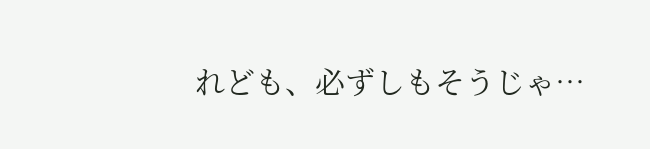れども、必ずしもそうじゃ…